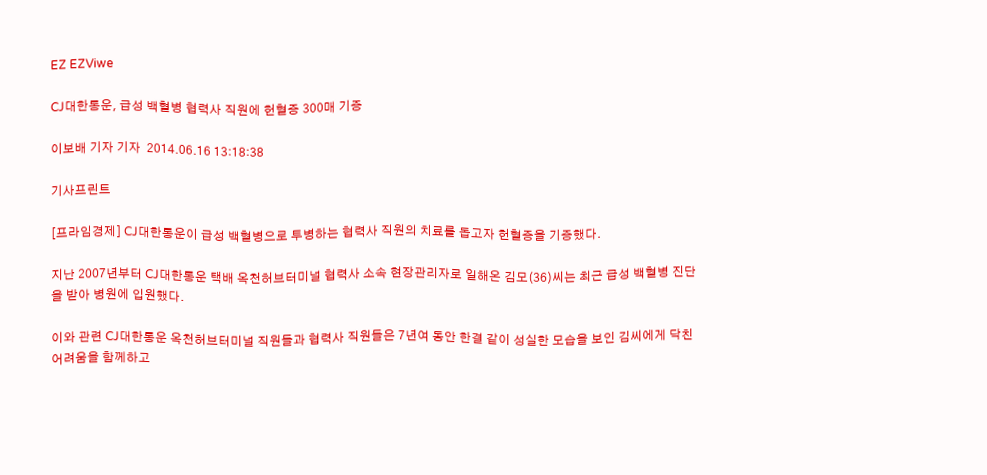EZ EZViwe

CJ대한통운, 급성 백혈병 협력사 직원에 헌혈증 300매 기증

이보배 기자 기자  2014.06.16 13:18:38

기사프린트

[프라임경제] CJ대한통운이 급성 백혈병으로 투병하는 협력사 직원의 치료를 돕고자 헌혈증을 기증했다.

지난 2007년부터 CJ대한통운 택배 옥천허브터미널 협력사 소속 현장관리자로 일해온 김모(36)씨는 최근 급성 백혈병 진단을 받아 병원에 입원했다.

이와 관련 CJ대한통운 옥천허브터미널 직원들과 협력사 직원들은 7년여 동안 한결 같이 성실한 모습을 보인 김씨에게 닥친 어려움을 함께하고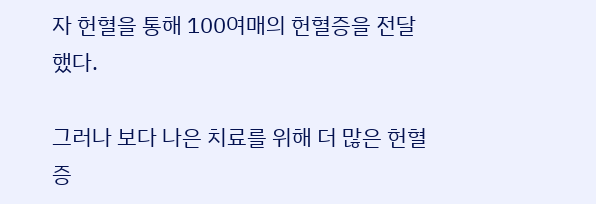자 헌혈을 통해 100여매의 헌혈증을 전달했다.

그러나 보다 나은 치료를 위해 더 많은 헌혈증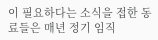이 필요하다는 소식을 접한 동료들은 매년 정기 임직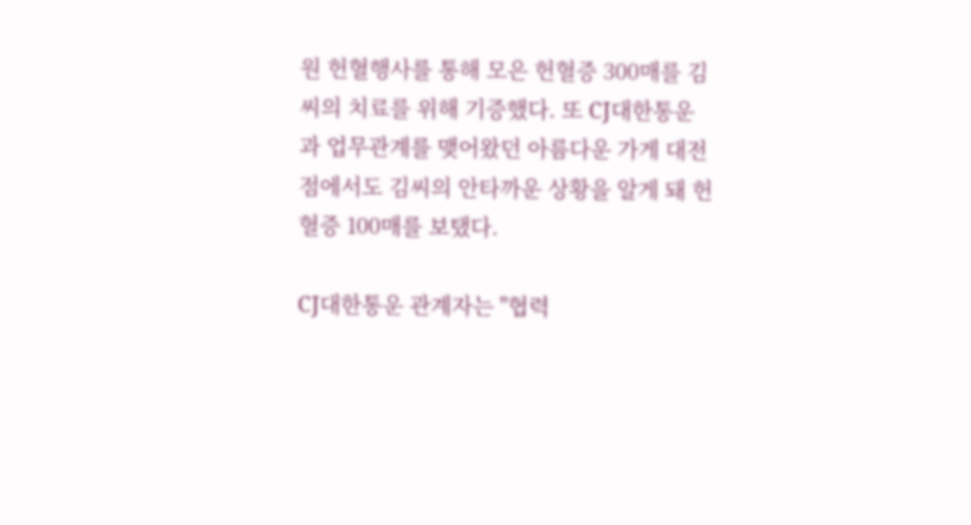원 헌혈행사를 통해 모은 헌혈증 300매를 김씨의 치료를 위해 기증했다. 또 CJ대한통운과 업무관계를 맺어왔던 아름다운 가게 대전점에서도 김씨의 안타까운 상황을 알게 돼 헌혈증 100매를 보탰다.

CJ대한통운 관계자는 "협력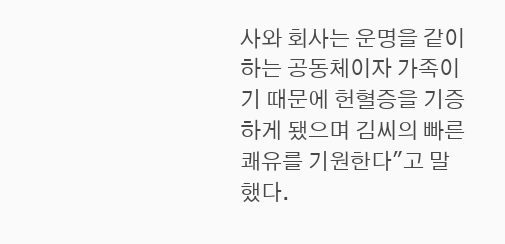사와 회사는 운명을 같이 하는 공동체이자 가족이기 때문에 헌혈증을 기증하게 됐으며 김씨의 빠른 쾌유를 기원한다"고 말했다.